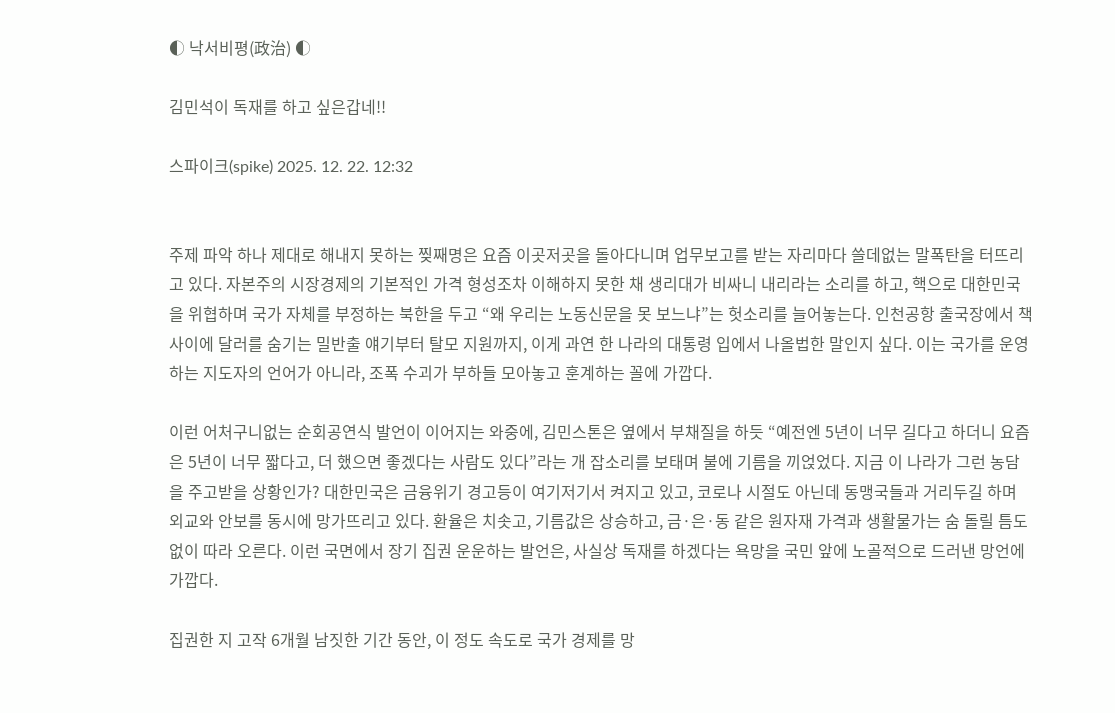◐ 낙서비평(政治) ◐

김민석이 독재를 하고 싶은갑네!!

스파이크(spike) 2025. 12. 22. 12:32


주제 파악 하나 제대로 해내지 못하는 찢째명은 요즘 이곳저곳을 돌아다니며 업무보고를 받는 자리마다 쓸데없는 말폭탄을 터뜨리고 있다. 자본주의 시장경제의 기본적인 가격 형성조차 이해하지 못한 채 생리대가 비싸니 내리라는 소리를 하고, 핵으로 대한민국을 위협하며 국가 자체를 부정하는 북한을 두고 “왜 우리는 노동신문을 못 보느냐”는 헛소리를 늘어놓는다. 인천공항 출국장에서 책 사이에 달러를 숨기는 밀반출 얘기부터 탈모 지원까지, 이게 과연 한 나라의 대통령 입에서 나올법한 말인지 싶다. 이는 국가를 운영하는 지도자의 언어가 아니라, 조폭 수괴가 부하들 모아놓고 훈계하는 꼴에 가깝다.

이런 어처구니없는 순회공연식 발언이 이어지는 와중에, 김민스톤은 옆에서 부채질을 하듯 “예전엔 5년이 너무 길다고 하더니 요즘은 5년이 너무 짧다고, 더 했으면 좋겠다는 사람도 있다”라는 개 잡소리를 보태며 불에 기름을 끼얹었다. 지금 이 나라가 그런 농담을 주고받을 상황인가? 대한민국은 금융위기 경고등이 여기저기서 켜지고 있고, 코로나 시절도 아닌데 동맹국들과 거리두길 하며 외교와 안보를 동시에 망가뜨리고 있다. 환율은 치솟고, 기름값은 상승하고, 금·은·동 같은 원자재 가격과 생활물가는 숨 돌릴 틈도 없이 따라 오른다. 이런 국면에서 장기 집권 운운하는 발언은, 사실상 독재를 하겠다는 욕망을 국민 앞에 노골적으로 드러낸 망언에 가깝다.

집권한 지 고작 6개월 남짓한 기간 동안, 이 정도 속도로 국가 경제를 망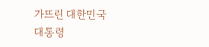가뜨린 대한민국 대통령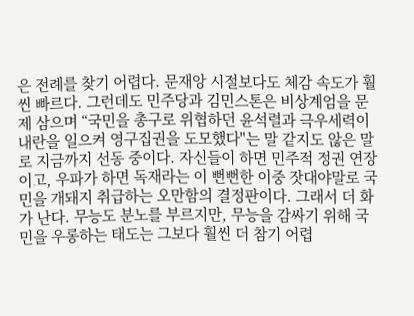은 전례를 찾기 어렵다. 문재앙 시절보다도 체감 속도가 훨씬 빠르다. 그런데도 민주당과 김민스톤은 비상계엄을 문제 삼으며 “국민을 총구로 위협하던 윤석렬과 극우세력이 내란을 일으켜 영구집권을 도모했다"는 말 같지도 않은 말로 지금까지 선동 중이다. 자신들이 하면 민주적 정권 연장이고, 우파가 하면 독재라는 이 뻔뻔한 이중 잣대야말로 국민을 개돼지 취급하는 오만함의 결정판이다. 그래서 더 화가 난다. 무능도 분노를 부르지만, 무능을 감싸기 위해 국민을 우롱하는 태도는 그보다 훨씬 더 참기 어렵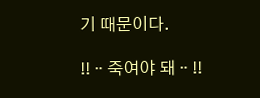기 때문이다.

!!ᆢ죽여야 돼ᆢ!!